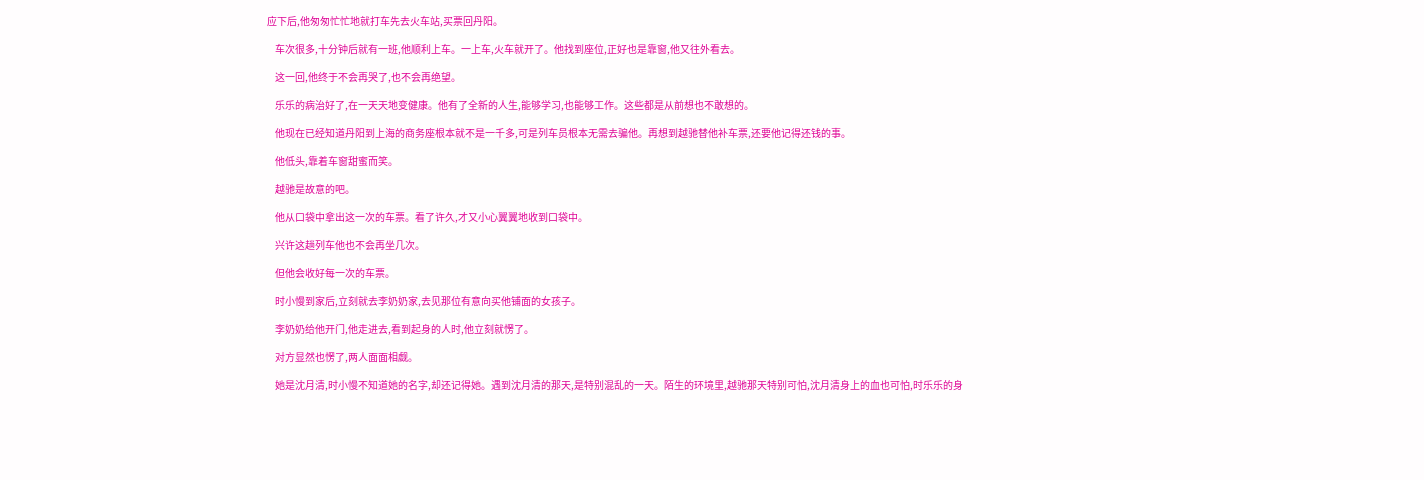应下后,他匆匆忙忙地就打车先去火车站,买票回丹阳。

    车次很多,十分钟后就有一班,他顺利上车。一上车,火车就开了。他找到座位,正好也是靠窗,他又往外看去。

    这一回,他终于不会再哭了,也不会再绝望。

    乐乐的病治好了,在一天天地变健康。他有了全新的人生,能够学习,也能够工作。这些都是从前想也不敢想的。

    他现在已经知道丹阳到上海的商务座根本就不是一千多,可是列车员根本无需去骗他。再想到越驰替他补车票,还要他记得还钱的事。

    他低头,靠着车窗甜蜜而笑。

    越驰是故意的吧。

    他从口袋中拿出这一次的车票。看了许久,才又小心翼翼地收到口袋中。

    兴许这趟列车他也不会再坐几次。

    但他会收好每一次的车票。

    时小慢到家后,立刻就去李奶奶家,去见那位有意向买他铺面的女孩子。

    李奶奶给他开门,他走进去,看到起身的人时,他立刻就愣了。

    对方显然也愣了,两人面面相觑。

    她是沈月清,时小慢不知道她的名字,却还记得她。遇到沈月清的那天,是特别混乱的一天。陌生的环境里,越驰那天特别可怕,沈月清身上的血也可怕,时乐乐的身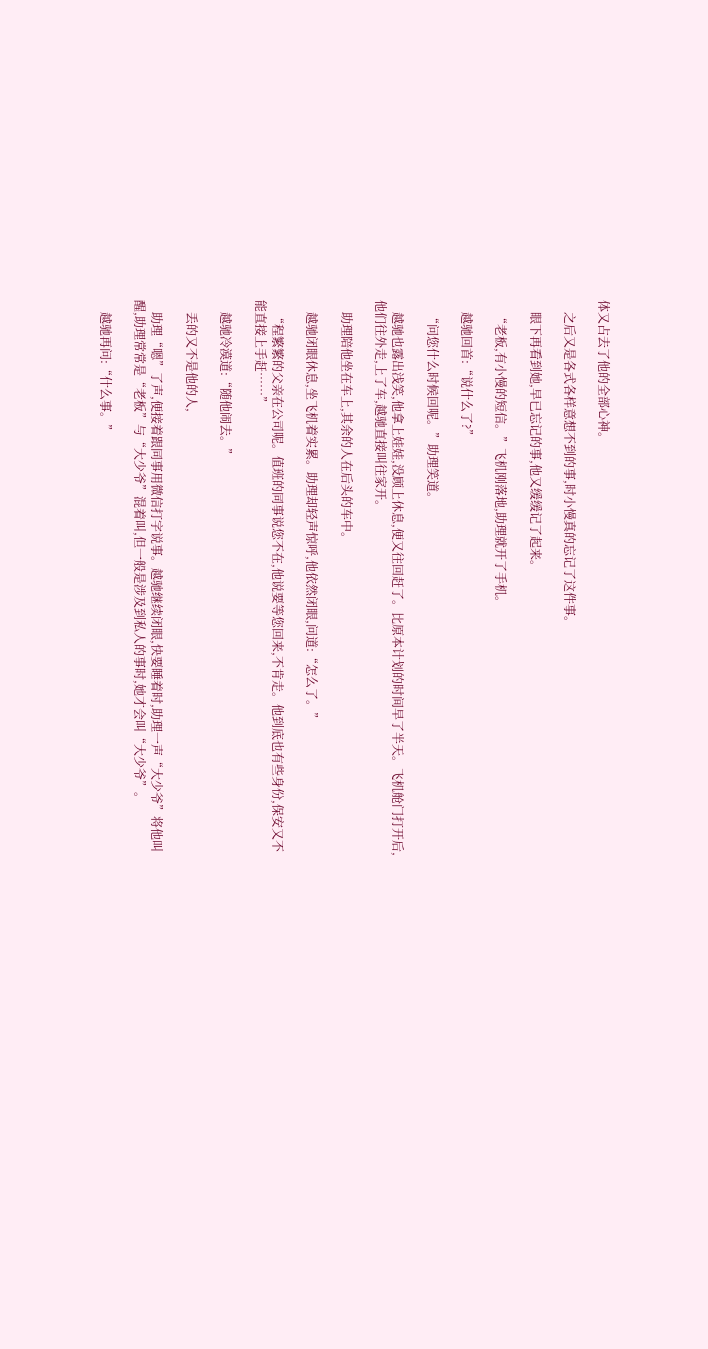体又占去了他的全部心神。

    之后又是各式各样意想不到的事,时小慢真的忘记了这件事。

    眼下再看到她,早已忘记的事,他又缓缓记了起来。

    “老板,有小慢的短信。”飞机刚落地,助理就开了手机。

    越驰回首:“说什么了?”

    “问您什么时候回呢。”助理笑道。

    越驰也露出浅笑,他拿上娃娃,没顾上休息,便又往回赶了。比原本计划的时间早了半天。飞机舱门打开后,他们往外走,上了车,越驰直接叫往家开。

    助理陪他坐在车上,其余的人在后头的车中。

    越驰闭眼休息,坐飞机着实累。助理却轻声惊呼,他依然闭眼,问道:“怎么了。”

    “程繁繁的父亲在公司呢。值班的同事说您不在,他说要等您回来,不肯走。他到底也有些身份,保安又不能直接上手赶……”

    越驰冷漠道:“随他闹去。”

    丢的又不是他的人,

    助理“嗯”了声,便接着跟同事用微信打字说事。越驰继续闭眼,快要睡着时,助理一声“大少爷”将他叫醒,助理常常是“老板”与“大少爷”混着叫,但一般是涉及到私人的事时,她才会叫“大少爷”。

    越驰再问:“什么事。”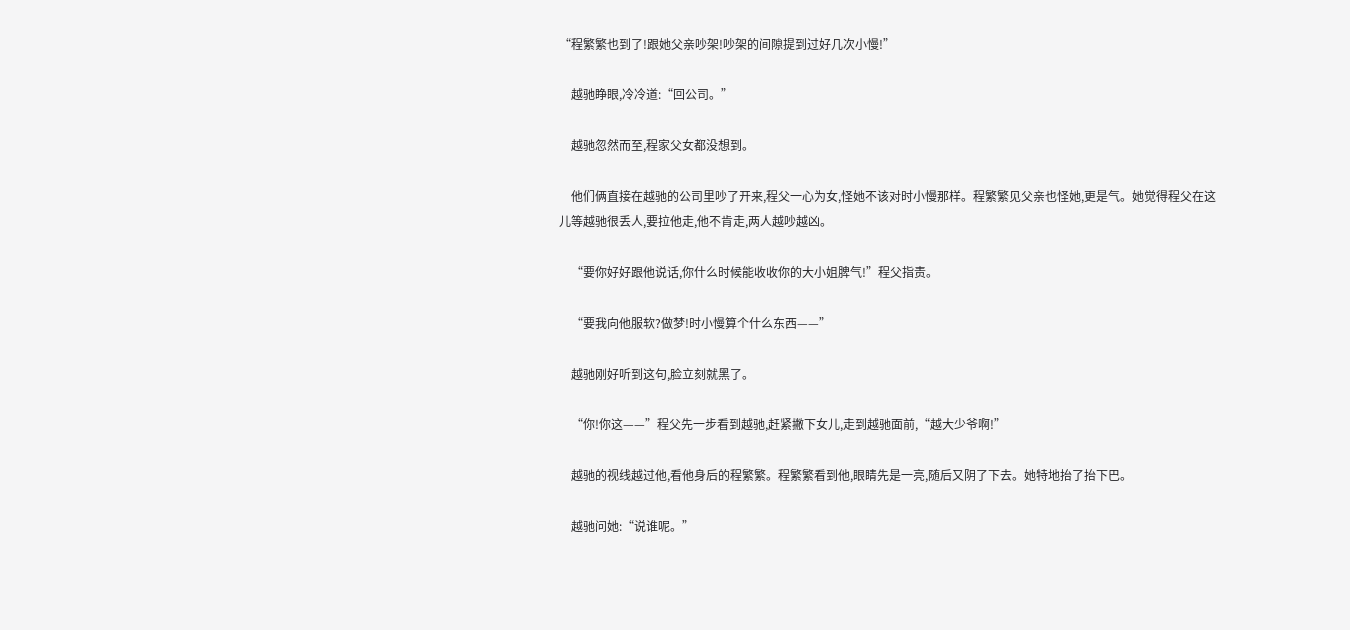“程繁繁也到了!跟她父亲吵架!吵架的间隙提到过好几次小慢!”

    越驰睁眼,冷冷道:“回公司。”

    越驰忽然而至,程家父女都没想到。

    他们俩直接在越驰的公司里吵了开来,程父一心为女,怪她不该对时小慢那样。程繁繁见父亲也怪她,更是气。她觉得程父在这儿等越驰很丢人,要拉他走,他不肯走,两人越吵越凶。

    “要你好好跟他说话,你什么时候能收收你的大小姐脾气!”程父指责。

    “要我向他服软?做梦!时小慢算个什么东西——”

    越驰刚好听到这句,脸立刻就黑了。

    “你!你这——”程父先一步看到越驰,赶紧撇下女儿,走到越驰面前,“越大少爷啊!”

    越驰的视线越过他,看他身后的程繁繁。程繁繁看到他,眼睛先是一亮,随后又阴了下去。她特地抬了抬下巴。

    越驰问她:“说谁呢。”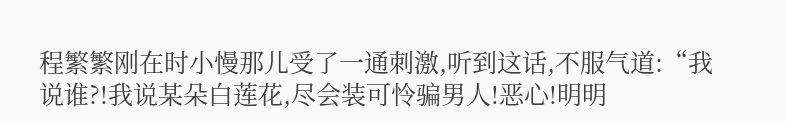程繁繁刚在时小慢那儿受了一通刺激,听到这话,不服气道:“我说谁?!我说某朵白莲花,尽会装可怜骗男人!恶心!明明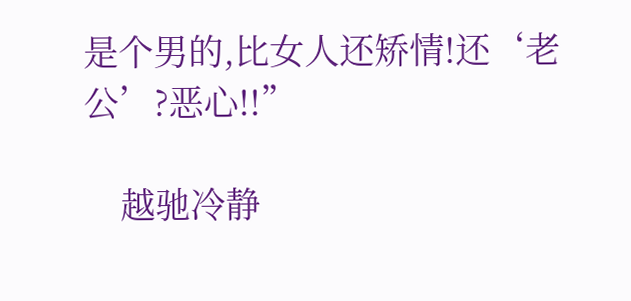是个男的,比女人还矫情!还‘老公’?恶心!!”

    越驰冷静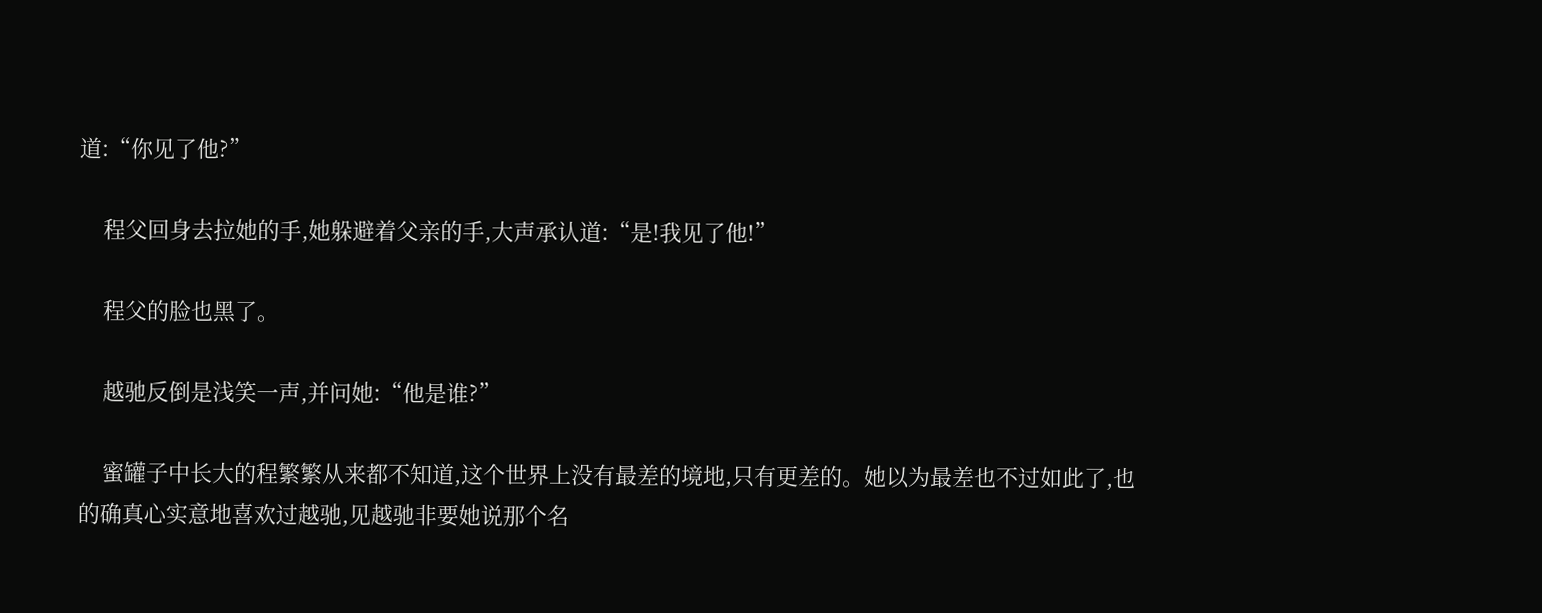道:“你见了他?”

    程父回身去拉她的手,她躲避着父亲的手,大声承认道:“是!我见了他!”

    程父的脸也黑了。

    越驰反倒是浅笑一声,并问她:“他是谁?”

    蜜罐子中长大的程繁繁从来都不知道,这个世界上没有最差的境地,只有更差的。她以为最差也不过如此了,也的确真心实意地喜欢过越驰,见越驰非要她说那个名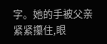字。她的手被父亲紧紧攥住,眼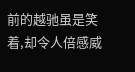前的越驰虽是笑着,却令人倍感威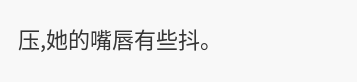压,她的嘴唇有些抖。